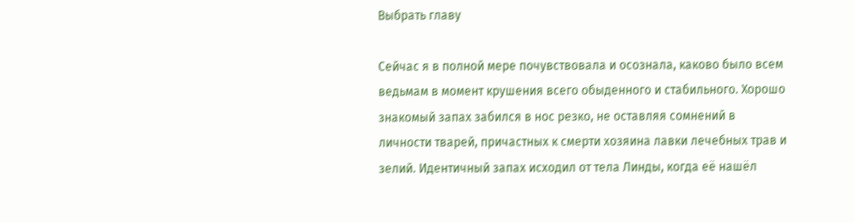Выбрать главу

Сейчас я в полной мере почувствовала и осознала, каково было всем ведьмам в момент крушения всего обыденного и стабильного. Хорошо знакомый запах забился в нос резко, не оставляя сомнений в личности тварей, причастных к смерти хозяина лавки лечебных трав и зелий. Идентичный запах исходил от тела Линды, когда её нашёл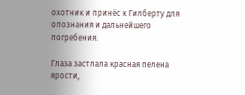охотник и принёс к Гилберту для опознания и дальнейшего погребения.

Глаза застлала красная пелена ярости,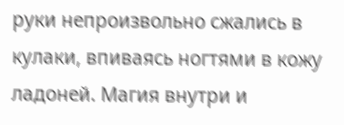руки непроизвольно сжались в кулаки, впиваясь ногтями в кожу ладоней. Магия внутри и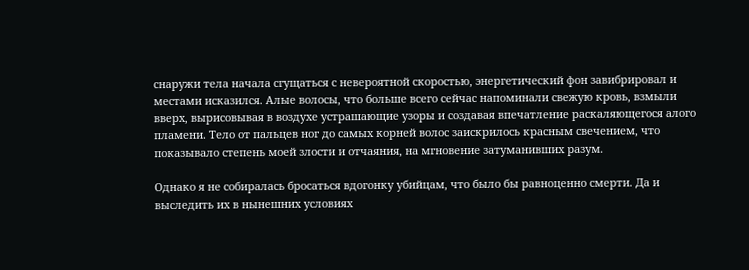снаружи тела начала сгущаться с невероятной скоростью, энергетический фон завибрировал и местами исказился. Алые волосы, что больше всего сейчас напоминали свежую кровь, взмыли вверх, вырисовывая в воздухе устрашающие узоры и создавая впечатление раскаляющегося алого пламени. Тело от пальцев ног до самых корней волос заискрилось красным свечением, что показывало степень моей злости и отчаяния, на мгновение затуманивших разум.

Однако я не собиралась бросаться вдогонку убийцам, что было бы равноценно смерти. Да и выследить их в нынешних условиях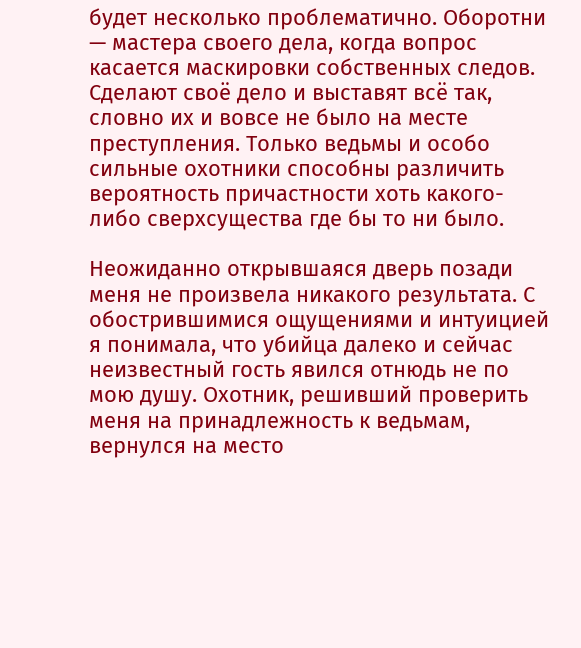будет несколько проблематично. Оборотни — мастера своего дела, когда вопрос касается маскировки собственных следов. Сделают своё дело и выставят всё так, словно их и вовсе не было на месте преступления. Только ведьмы и особо сильные охотники способны различить вероятность причастности хоть какого-либо сверхсущества где бы то ни было.

Неожиданно открывшаяся дверь позади меня не произвела никакого результата. С обострившимися ощущениями и интуицией я понимала, что убийца далеко и сейчас неизвестный гость явился отнюдь не по мою душу. Охотник, решивший проверить меня на принадлежность к ведьмам, вернулся на место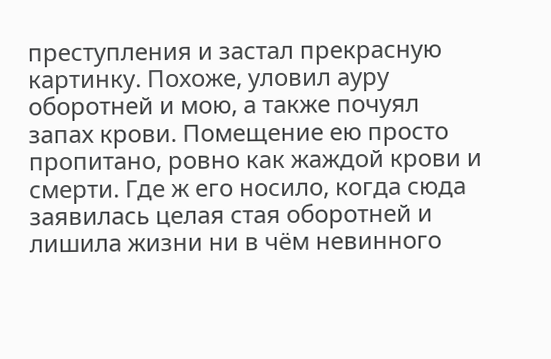преступления и застал прекрасную картинку. Похоже, уловил ауру оборотней и мою, а также почуял запах крови. Помещение ею просто пропитано, ровно как жаждой крови и смерти. Где ж его носило, когда сюда заявилась целая стая оборотней и лишила жизни ни в чём невинного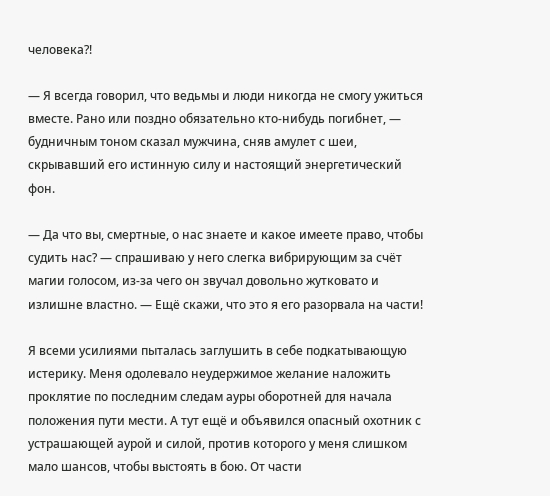человека?!

— Я всегда говорил, что ведьмы и люди никогда не смогу ужиться вместе. Рано или поздно обязательно кто-нибудь погибнет, — будничным тоном сказал мужчина, сняв амулет с шеи, скрывавший его истинную силу и настоящий энергетический фон.

— Да что вы, смертные, о нас знаете и какое имеете право, чтобы судить нас? — спрашиваю у него слегка вибрирующим за счёт магии голосом, из-за чего он звучал довольно жутковато и излишне властно. — Ещё скажи, что это я его разорвала на части!

Я всеми усилиями пыталась заглушить в себе подкатывающую истерику. Меня одолевало неудержимое желание наложить проклятие по последним следам ауры оборотней для начала положения пути мести. А тут ещё и объявился опасный охотник с устрашающей аурой и силой, против которого у меня слишком мало шансов, чтобы выстоять в бою. От части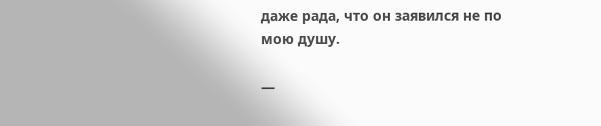даже рада, что он заявился не по мою душу.

—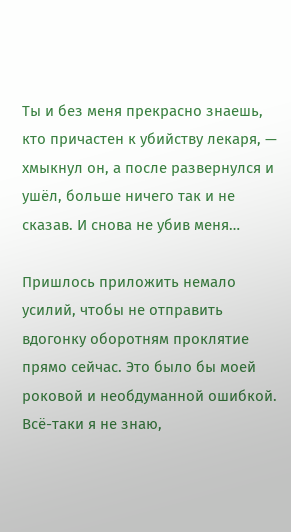Ты и без меня прекрасно знаешь, кто причастен к убийству лекаря, — хмыкнул он, а после развернулся и ушёл, больше ничего так и не сказав. И снова не убив меня…

Пришлось приложить немало усилий, чтобы не отправить вдогонку оборотням проклятие прямо сейчас. Это было бы моей роковой и необдуманной ошибкой. Всё-таки я не знаю,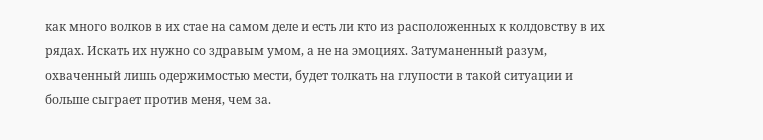как много волков в их стае на самом деле и есть ли кто из расположенных к колдовству в их рядах. Искать их нужно со здравым умом, а не на эмоциях. Затуманенный разум, охваченный лишь одержимостью мести, будет толкать на глупости в такой ситуации и больше сыграет против меня, чем за.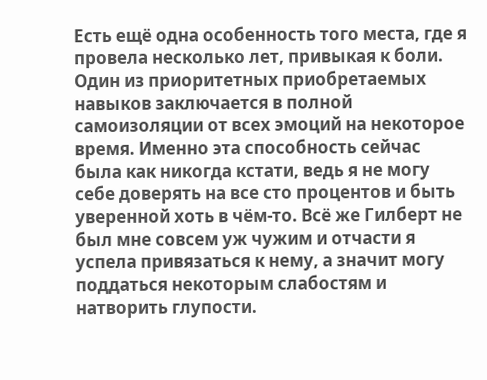Есть ещё одна особенность того места, где я провела несколько лет, привыкая к боли. Один из приоритетных приобретаемых навыков заключается в полной самоизоляции от всех эмоций на некоторое время. Именно эта способность сейчас была как никогда кстати, ведь я не могу себе доверять на все сто процентов и быть уверенной хоть в чём-то. Всё же Гилберт не был мне совсем уж чужим и отчасти я успела привязаться к нему, а значит могу поддаться некоторым слабостям и натворить глупости.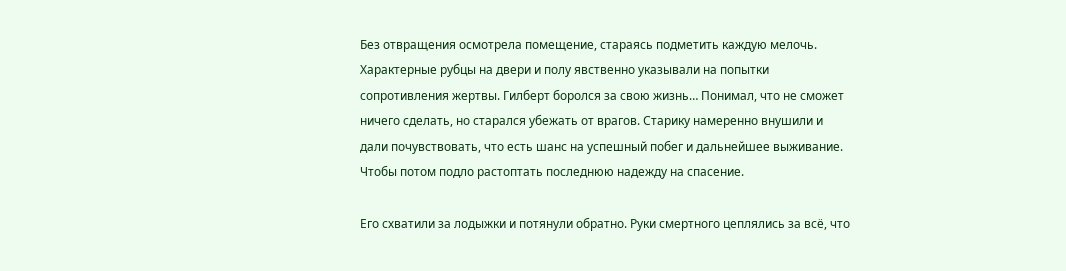Без отвращения осмотрела помещение, стараясь подметить каждую мелочь. Характерные рубцы на двери и полу явственно указывали на попытки сопротивления жертвы. Гилберт боролся за свою жизнь… Понимал, что не сможет ничего сделать, но старался убежать от врагов. Старику намеренно внушили и дали почувствовать, что есть шанс на успешный побег и дальнейшее выживание. Чтобы потом подло растоптать последнюю надежду на спасение.

Его схватили за лодыжки и потянули обратно. Руки смертного цеплялись за всё, что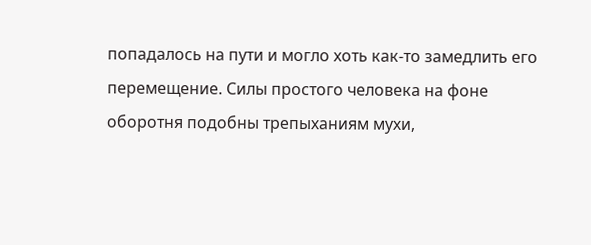попадалось на пути и могло хоть как-то замедлить его перемещение. Силы простого человека на фоне оборотня подобны трепыханиям мухи,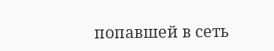попавшей в сеть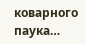коварного паука…